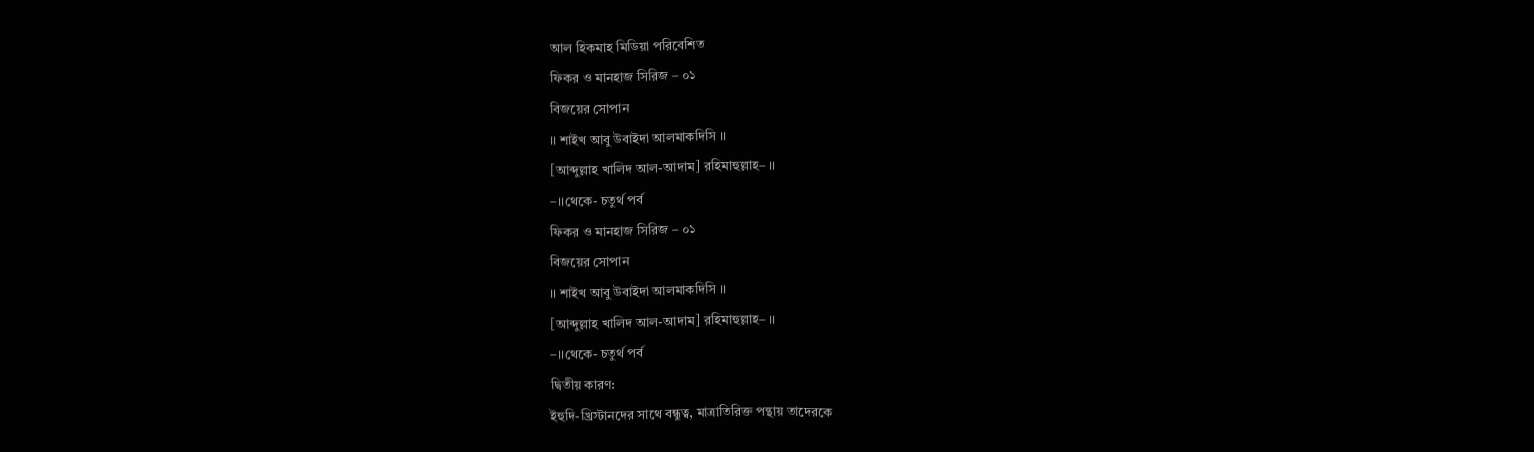আল হিকমাহ মিডিয়া পরিবেশিত
ফিকর ও মানহাজ সিরিজ – ০১
বিজয়ের সোপান
।। শাইখ আবু উবাইদা আলমাকদিসি ।।
[আব্দুল্লাহ খালিদ আল-আদাম] রহিমাহুল্লাহ– ।।
–।।থেকে- চতুর্থ পর্ব
ফিকর ও মানহাজ সিরিজ – ০১
বিজয়ের সোপান
।। শাইখ আবু উবাইদা আলমাকদিসি ।।
[আব্দুল্লাহ খালিদ আল-আদাম] রহিমাহুল্লাহ– ।।
–।।থেকে- চতুর্থ পর্ব
দ্বিতীয় কারণ:
ইহুদি-খ্রিস্টানদের সাথে বন্ধুত্ব, মাত্রাতিরিক্ত পন্থায় তাদেরকে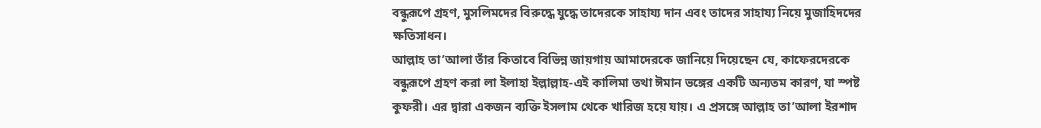বন্ধুরূপে গ্রহণ, মুসলিমদের বিরুদ্ধে যুদ্ধে তাদেরকে সাহায্য দান এবং তাদের সাহায্য নিয়ে মুজাহিদদের ক্ষতিসাধন।
আল্লাহ তা’আলা তাঁর কিতাবে বিভিন্ন জায়গায় আমাদেরকে জানিয়ে দিয়েছেন যে, কাফেরদেরকে বন্ধুরূপে গ্রহণ করা লা ইলাহা ইল্লাল্লাহ-এই কালিমা তথা ঈমান ভঙ্গের একটি অন্যতম কারণ, যা স্পষ্ট কুফরী। এর দ্বারা একজন ব্যক্তি ইসলাম থেকে খারিজ হয়ে যায়। এ প্রসঙ্গে আল্লাহ তা’আলা ইরশাদ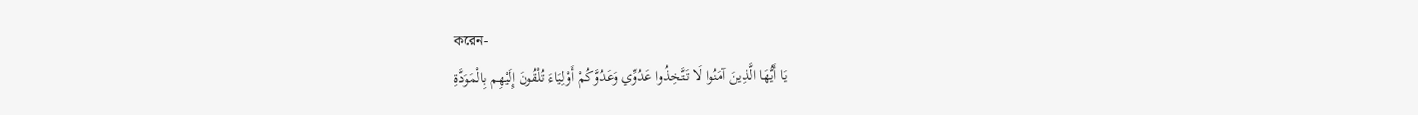করেন-
يَا أَيُّهَا الَّذِينَ آمَنُوا لَا تَتَّخِذُوا عَدُوِّي وَعَدُوَّكُمْ أَوْلِيَاءَ تُلْقُونَ إِلَيْهِم بِالْمَوَدَّةِ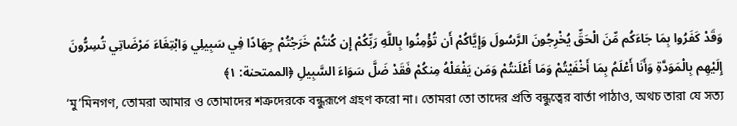وَقَدْ كَفَرُوا بِمَا جَاءَكُم مِّنَ الْحَقِّ يُخْرِجُونَ الرَّسُولَ وَإِيَّاكُمْ أَن تُؤْمِنُوا بِاللَّهِ رَبِّكُمْ إِن كُنتُمْ خَرَجْتُمْ جِهَادًا فِي سَبِيلِي وَابْتِغَاءَ مَرْضَاتِي تُسِرُّونَ إِلَيْهِم بِالْمَوَدَّةِ وَأَنَا أَعْلَمُ بِمَا أَخْفَيْتُمْ وَمَا أَعْلَنتُمْ وَمَن يَفْعَلْهُ مِنكُمْ فَقَدْ ضَلَّ سَوَاءَ السَّبِيلِ ﴿الممتحنة: ١﴾
‘মু’মিনগণ, তোমরা আমার ও তোমাদের শত্রুদেরকে বন্ধুরূপে গ্রহণ করো না। তোমরা তো তাদের প্রতি বন্ধুত্বের বার্তা পাঠাও, অথচ তারা যে সত্য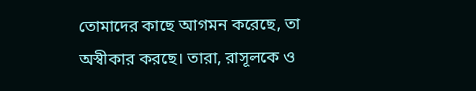তোমাদের কাছে আগমন করেছে, তা অস্বীকার করছে। তারা, রাসূলকে ও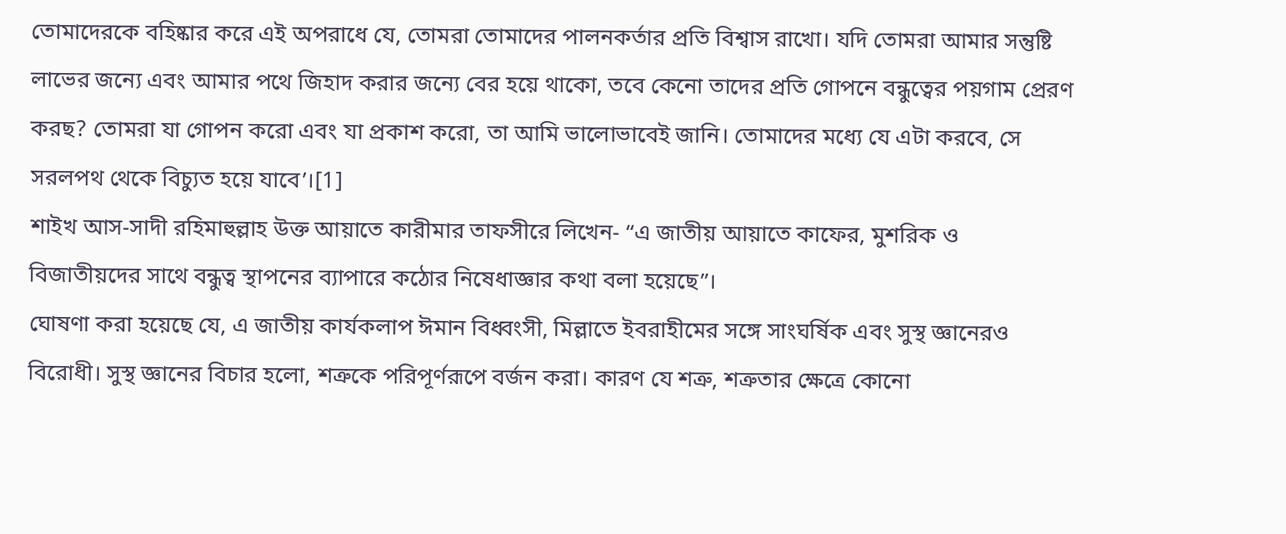তোমাদেরকে বহিষ্কার করে এই অপরাধে যে, তোমরা তোমাদের পালনকর্তার প্রতি বিশ্বাস রাখো। যদি তোমরা আমার সন্তুষ্টি লাভের জন্যে এবং আমার পথে জিহাদ করার জন্যে বের হয়ে থাকো, তবে কেনো তাদের প্রতি গোপনে বন্ধুত্বের পয়গাম প্রেরণ করছ? তোমরা যা গোপন করো এবং যা প্রকাশ করো, তা আমি ভালোভাবেই জানি। তোমাদের মধ্যে যে এটা করবে, সে সরলপথ থেকে বিচ্যুত হয়ে যাবে’।[1]
শাইখ আস-সাদী রহিমাহুল্লাহ উক্ত আয়াতে কারীমার তাফসীরে লিখেন- “এ জাতীয় আয়াতে কাফের, মুশরিক ও বিজাতীয়দের সাথে বন্ধুত্ব স্থাপনের ব্যাপারে কঠোর নিষেধাজ্ঞার কথা বলা হয়েছে”।
ঘোষণা করা হয়েছে যে, এ জাতীয় কার্যকলাপ ঈমান বিধ্বংসী, মিল্লাতে ইবরাহীমের সঙ্গে সাংঘর্ষিক এবং সুস্থ জ্ঞানেরও বিরোধী। সুস্থ জ্ঞানের বিচার হলো, শত্রুকে পরিপূর্ণরূপে বর্জন করা। কারণ যে শত্রু, শত্রুতার ক্ষেত্রে কোনো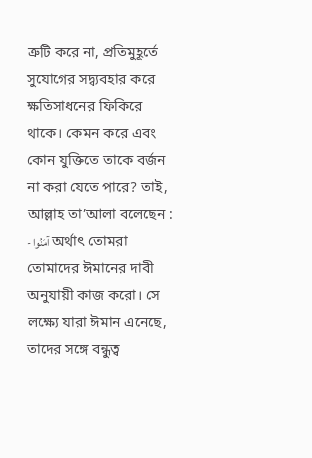ত্রুটি করে না, প্রতিমুহূর্তে সুযোগের সদ্ব্যবহার করে ক্ষতিসাধনের ফিকিরে থাকে। কেমন করে এবং কোন যুক্তিতে তাকে বর্জন না করা যেতে পারে? তাই, আল্লাহ তা’আলা বলেছেন : - آمَنُوا অর্থাৎ তোমরা তোমাদের ঈমানের দাবী অনুযায়ী কাজ করো। সে লক্ষ্যে যারা ঈমান এনেছে, তাদের সঙ্গে বন্ধুত্ব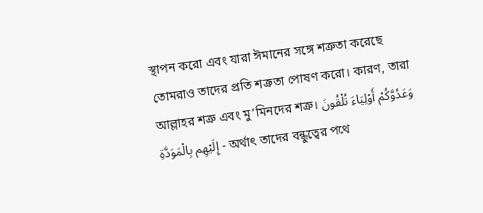স্থাপন করো এবং যারা ঈমানের সঙ্গে শত্রুতা করেছে তোমরাও তাদের প্রতি শত্রুতা পোষণ করো। কারণ, তারা আল্লাহর শত্রু এবং মু’মিনদের শত্রু। وَعَدُوَّكُمْ أَوْلِيَاءَ تُلْقُونَ إِلَيْهِم بِالْمَوَدَّةِ - অর্থাৎ তাদের বন্ধুত্বের পথে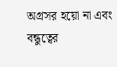অগ্রসর হয়ো না এবং বন্ধুত্বের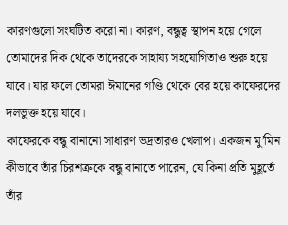কারণগুলো সংঘটিত করো না। কারণ, বন্ধুত্ব স্থাপন হয়ে গেলে তোমাদের দিক থেকে তাদেরকে সাহায্য সহযোগিতাও শুরু হয়ে যাবে। যার ফলে তোমরা ঈমানের গণ্ডি থেকে বের হয়ে কাফেরদের দলভুক্ত হয়ে যাবে।
কাফেরকে বন্ধু বানানো সাধারণ ভদ্রতারও খেলাপ। একজন মু’মিন কীভাবে তাঁর চিরশত্রুকে বন্ধু বানাতে পারেন, যে কিনা প্রতি মুহূর্তে তাঁর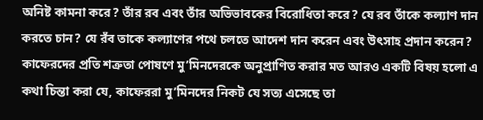অনিষ্ট কামনা করে? তাঁর রব এবং তাঁর অভিভাবকের বিরোধিতা করে? যে রব তাঁকে কল্যাণ দান করতে চান? যে রঁব তাকে কল্যাণের পথে চলতে আদেশ দান করেন এবং উৎসাহ প্রদান করেন?
কাফেরদের প্রতি শত্রুতা পোষণে মু’মিনদেরকে অনুপ্রাণিত করার মত আরও একটি বিষয় হলো এ কথা চিন্তা করা যে, কাফেররা মু’মিনদের নিকট যে সত্য এসেছে তা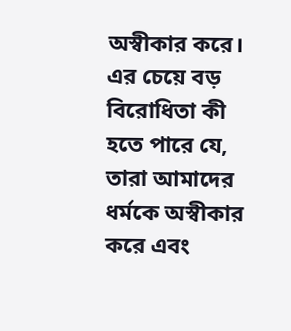অস্বীকার করে। এর চেয়ে বড় বিরোধিতা কী হতে পারে যে, তারা আমাদের ধর্মকে অস্বীকার করে এবং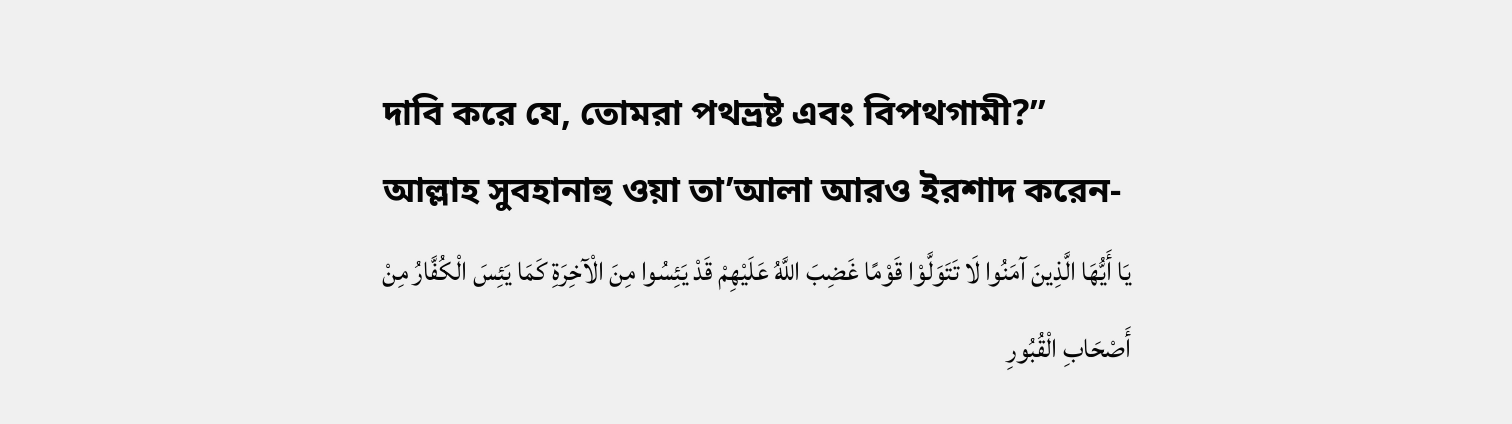দাবি করে যে, তোমরা পথভ্রষ্ট এবং বিপথগামী?”
আল্লাহ সুবহানাহু ওয়া তা’আলা আরও ইরশাদ করেন-
يَا أَيُّهَا الَّذِينَ آمَنُوا لَا تَتَوَلَّوْا قَوْمًا غَضِبَ اللَّهُ عَلَيْهِمْ قَدْ يَئِسُوا مِنَ الْآخِرَةِ كَمَا يَئِسَ الْكُفَّارُ مِنْ أَصْحَابِ الْقُبُورِ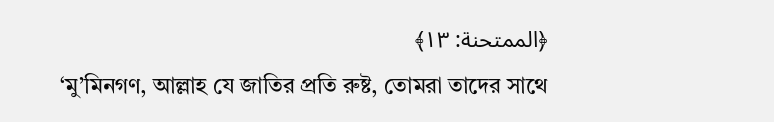﴿الممتحنة: ١٣﴾
‘মু’মিনগণ, আল্লাহ যে জাতির প্রতি রুষ্ট, তোমরা তাদের সাথে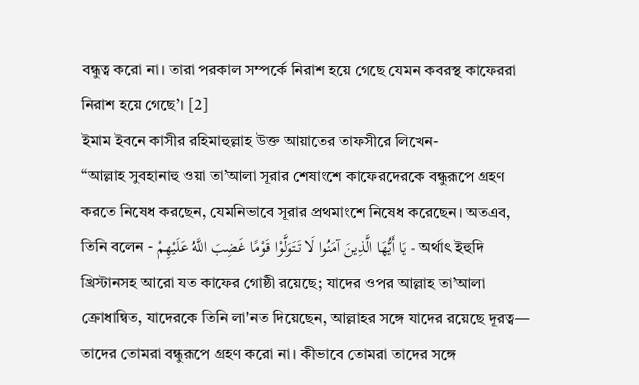বন্ধুত্ব করো না। তারা পরকাল সম্পর্কে নিরাশ হয়ে গেছে যেমন কবরস্থ কাফেররা নিরাশ হয়ে গেছে’। [2]
ইমাম ইবনে কাসীর রহিমাহুল্লাহ উক্ত আয়াতের তাফসীরে লিখেন-
“আল্লাহ সুবহানাহু ওয়া তা’আলা সূরার শেষাংশে কাফেরদেরকে বন্ধুরূপে গ্রহণ করতে নিষেধ করছেন, যেমনিভাবে সূরার প্রথমাংশে নিষেধ করেছেন। অতএব, তিনি বলেন - يَا أَيُّهَا الَّذِينَ آمَنُوا لَا تَتَوَلَّوْا قَوْمًا غَضِبَ اللَّهُ عَلَيْهِمْ - অর্থাৎ ইহুদি খ্রিস্টানসহ আরো যত কাফের গোষ্ঠী রয়েছে; যাদের ওপর আল্লাহ তা’আলা ক্রোধান্বিত, যাদেরকে তিনি লা'নত দিয়েছেন, আল্লাহর সঙ্গে যাদের রয়েছে দূরত্ব— তাদের তোমরা বন্ধুরূপে গ্রহণ করো না। কীভাবে তোমরা তাদের সঙ্গে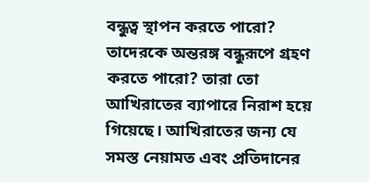বন্ধুত্ব স্থাপন করতে পারো? তাদেরকে অন্তরঙ্গ বন্ধুরূপে গ্রহণ করতে পারো? তারা তো আখিরাতের ব্যাপারে নিরাশ হয়ে গিয়েছে। আখিরাতের জন্য যে সমস্ত নেয়ামত এবং প্রতিদানের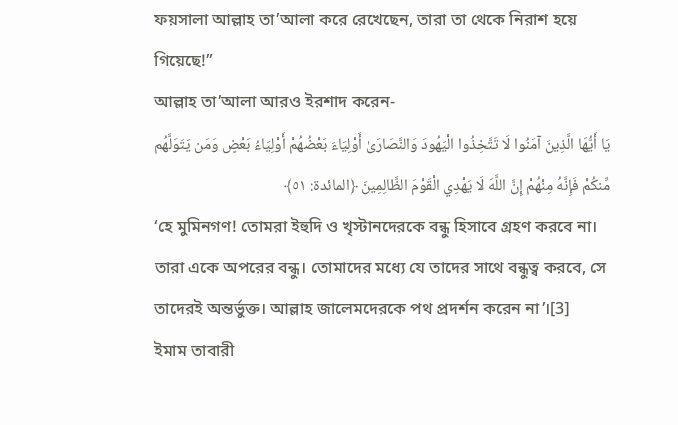ফয়সালা আল্লাহ তা’আলা করে রেখেছেন, তারা তা থেকে নিরাশ হয়ে গিয়েছে!”
আল্লাহ তা’আলা আরও ইরশাদ করেন-
يَا أَيُّهَا الَّذِينَ آمَنُوا لَا تَتَّخِذُوا الْيَهُودَ وَالنَّصَارَىٰ أَوْلِيَاءَ بَعْضُهُمْ أَوْلِيَاءُ بَعْضٍ وَمَن يَتَوَلَّهُم مِّنكُمْ فَإِنَّهُ مِنْهُمْ إِنَّ اللَّهَ لَا يَهْدِي الْقَوْمَ الظَّالِمِينَ ﴿المائدة: ٥١﴾
‘হে মুমিনগণ! তোমরা ইহুদি ও খৃস্টানদেরকে বন্ধু হিসাবে গ্রহণ করবে না। তারা একে অপরের বন্ধু। তোমাদের মধ্যে যে তাদের সাথে বন্ধুত্ব করবে, সে তাদেরই অন্তর্ভুক্ত। আল্লাহ জালেমদেরকে পথ প্রদর্শন করেন না’।[3]
ইমাম তাবারী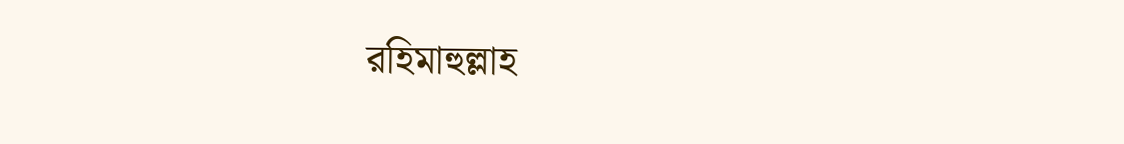রহিমাহুল্লাহ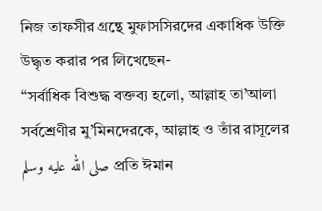নিজ তাফসীর গ্রন্থে মুফাসসিরদের একাধিক উক্তি উদ্ধৃত করার পর লিখেছেন-
“সর্বাধিক বিশুদ্ধ বক্তব্য হলো, আল্লাহ তা’আলা সর্বশ্রেণীর মু’মিনদেরকে, আল্লাহ ও তাঁর রাসূলের صلى الله عليه وسلم প্রতি ঈমান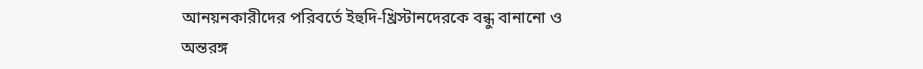আনয়নকারীদের পরিবর্তে ইহুদি-খ্রিস্টানদেরকে বন্ধু বানানো ও অন্তরঙ্গ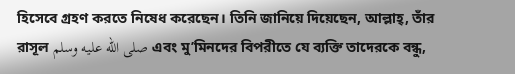হিসেবে গ্রহণ করতে নিষেধ করেছেন। তিনি জানিয়ে দিয়েছেন, আল্লাহ্, তাঁর রাসূল صلى الله عليه وسلم এবং মু’মিনদের বিপরীতে যে ব্যক্তি তাদেরকে বন্ধু,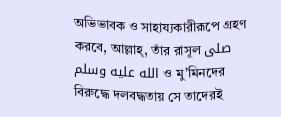অভিভাবক ও সাহায্যকারীরূপে গ্রহণ করবে, আল্লাহ্, তাঁর রাসূল صلى الله عليه وسلم ও মু’মিনদের বিরুদ্ধে দলবদ্ধতায় সে তাদেরই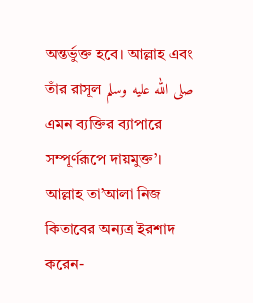অন্তর্ভুক্ত হবে। আল্লাহ এবং তাঁর রাসূল صلى الله عليه وسلم এমন ব্যক্তির ব্যাপারে সম্পূর্ণরূপে দায়মুক্ত’।
আল্লাহ তা’আলা নিজ কিতাবের অন্যত্র ইরশাদ করেন-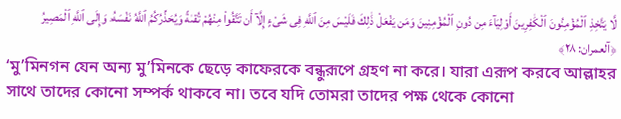لَّا يَتَّخِذِ ٱلْمُؤْمِنُونَ ٱلْكَٰفِرِينَ أَوْلِيَآءَ مِن دُونِ ٱلْمُؤْمِنِينَ وَمَن يَفْعَلْ ذَٰلِكَ فَلَيْسَ مِنَ ٱللَّهِ فِى شَىْءٍ إِلَّآ أَن تَتَّقُوا۟ مِنْهُمْ تُقىٰةً وَيُحَذِّرُكُمُ ٱللَّهُ نَفْسَهُۥ وَإِلَى ٱللَّهِ ٱلْمَصِيرُ ﴿آلعمران: ٢٨﴾
‘মু’মিনগন যেন অন্য মু’মিনকে ছেড়ে কাফেরকে বন্ধুরূপে গ্রহণ না করে। যারা এরূপ করবে আল্লাহর সাথে তাদের কোনো সম্পর্ক থাকবে না। তবে যদি তোমরা তাদের পক্ষ থেকে কোনো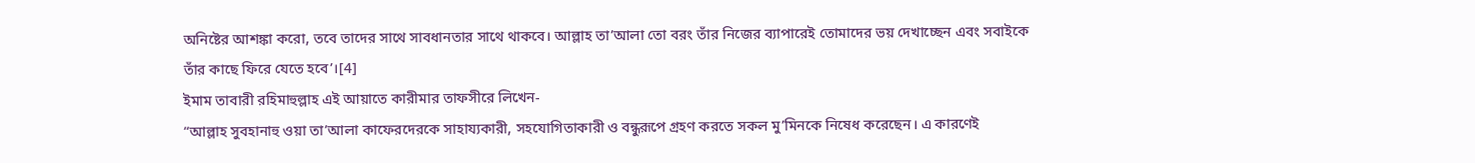অনিষ্টের আশঙ্কা করো, তবে তাদের সাথে সাবধানতার সাথে থাকবে। আল্লাহ তা’আলা তো বরং তাঁর নিজের ব্যাপারেই তোমাদের ভয় দেখাচ্ছেন এবং সবাইকে তাঁর কাছে ফিরে যেতে হবে’।[4]
ইমাম তাবারী রহিমাহুল্লাহ এই আয়াতে কারীমার তাফসীরে লিখেন-
“আল্লাহ সুবহানাহু ওয়া তা’আলা কাফেরদেরকে সাহায্যকারী, সহযোগিতাকারী ও বন্ধুরূপে গ্রহণ করতে সকল মু’মিনকে নিষেধ করেছেন। এ কারণেই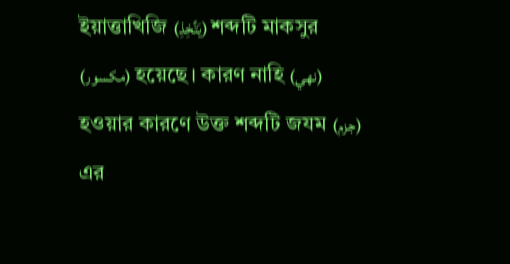ইয়াত্তাখিজি (يَتَّخِذِ) শব্দটি মাকসুর (مكسور) হয়েছে। কারণ নাহি (نهي) হওয়ার কারণে উক্ত শব্দটি জযম (جزم) এর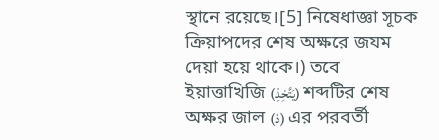স্থানে রয়েছে।[5] নিষেধাজ্ঞা সূচক ক্রিয়াপদের শেষ অক্ষরে জযম দেয়া হয়ে থাকে।) তবে ইয়াত্তাখিজি (يَتَّخِذِ) শব্দটির শেষ অক্ষর জাল (ذ) এর পরবর্তী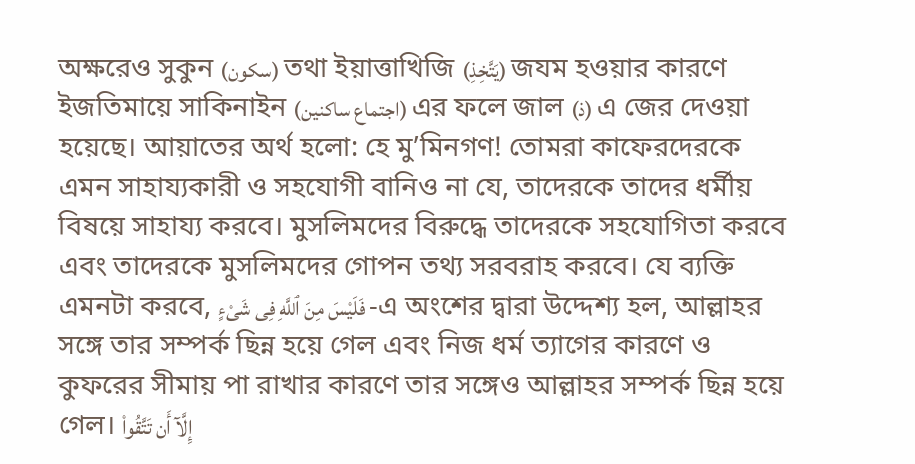অক্ষরেও সুকুন (سكون) তথা ইয়াত্তাখিজি (يَتَّخِذِ) জযম হওয়ার কারণে ইজতিমায়ে সাকিনাইন (اجتماع ساكنين) এর ফলে জাল (ذ) এ জের দেওয়া হয়েছে। আয়াতের অর্থ হলো: হে মু’মিনগণ! তোমরা কাফেরদেরকে এমন সাহায্যকারী ও সহযোগী বানিও না যে, তাদেরকে তাদের ধর্মীয় বিষয়ে সাহায্য করবে। মুসলিমদের বিরুদ্ধে তাদেরকে সহযোগিতা করবে এবং তাদেরকে মুসলিমদের গোপন তথ্য সরবরাহ করবে। যে ব্যক্তি এমনটা করবে, فَلَيْسَ مِنَ ٱللَّهِ فِى شَىْءٍ -এ অংশের দ্বারা উদ্দেশ্য হল, আল্লাহর সঙ্গে তার সম্পর্ক ছিন্ন হয়ে গেল এবং নিজ ধর্ম ত্যাগের কারণে ও কুফরের সীমায় পা রাখার কারণে তার সঙ্গেও আল্লাহর সম্পর্ক ছিন্ন হয়ে গেল। إِلَّآ أَن تَتَّقُوا۟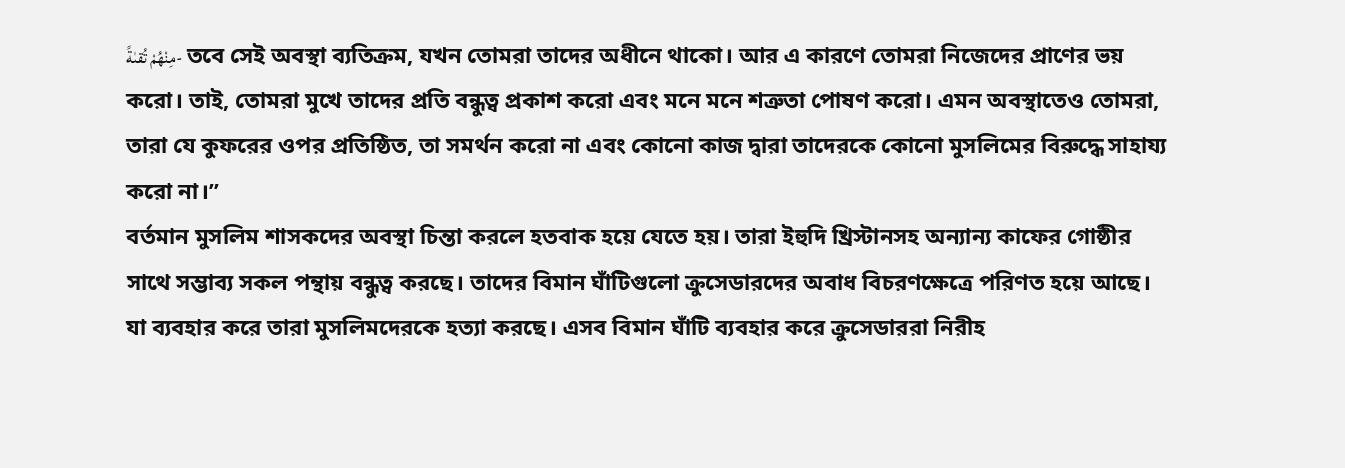مِنْهُمْ تُقىٰةً- তবে সেই অবস্থা ব্যতিক্রম, যখন তোমরা তাদের অধীনে থাকো। আর এ কারণে তোমরা নিজেদের প্রাণের ভয় করো। তাই, তোমরা মুখে তাদের প্রতি বন্ধুত্ব প্রকাশ করো এবং মনে মনে শত্রুতা পোষণ করো। এমন অবস্থাতেও তোমরা, তারা যে কুফরের ওপর প্রতিষ্ঠিত, তা সমর্থন করো না এবং কোনো কাজ দ্বারা তাদেরকে কোনো মুসলিমের বিরুদ্ধে সাহায্য করো না।”
বর্তমান মুসলিম শাসকদের অবস্থা চিন্তা করলে হতবাক হয়ে যেতে হয়। তারা ইহুদি খ্রিস্টানসহ অন্যান্য কাফের গোষ্ঠীর সাথে সম্ভাব্য সকল পন্থায় বন্ধুত্ব করছে। তাদের বিমান ঘাঁটিগুলো ক্রুসেডারদের অবাধ বিচরণক্ষেত্রে পরিণত হয়ে আছে। যা ব্যবহার করে তারা মুসলিমদেরকে হত্যা করছে। এসব বিমান ঘাঁটি ব্যবহার করে ক্রুসেডাররা নিরীহ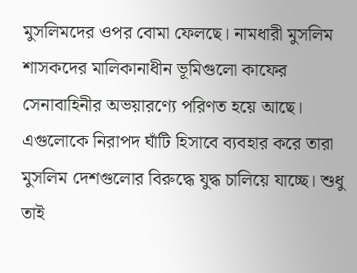মুসলিমদের ওপর বোমা ফেলছে। নামধারী মুসলিম শাসকদের মালিকানাধীন ভূমিগুলো কাফের সেনাবাহিনীর অভয়ারণ্যে পরিণত হয়ে আছে। এগুলোকে নিরাপদ ঘাঁটি হিসাবে ব্যবহার করে তারা মুসলিম দেশগুলোর বিরুদ্ধে যুদ্ধ চালিয়ে যাচ্ছে। শুধু তাই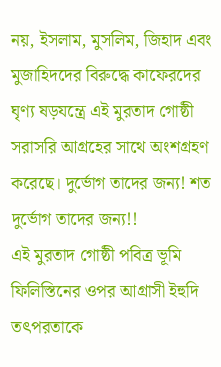নয়, ইসলাম, মুসলিম, জিহাদ এবং মুজাহিদদের বিরুদ্ধে কাফেরদের ঘৃণ্য ষড়যন্ত্রে এই মুরতাদ গোষ্ঠী সরাসরি আগ্রহের সাথে অংশগ্রহণ করেছে। দুর্ভোগ তাদের জন্য! শত দুর্ভোগ তাদের জন্য!!
এই মুরতাদ গোষ্ঠী পবিত্র ভূমি ফিলিস্তিনের ওপর আগ্রাসী ইহুদি তৎপরতাকে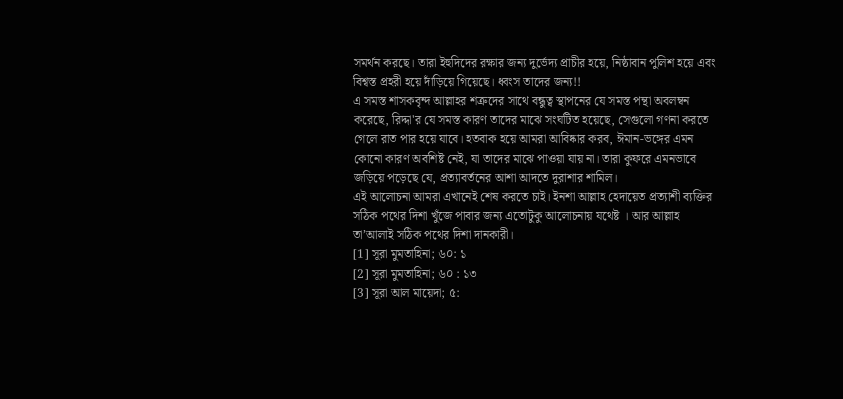সমর্থন করছে। তারা ইহুদিদের রক্ষার জন্য দুর্ভেদ্য প্রাচীর হয়ে, নিষ্ঠাবান পুলিশ হয়ে এবং বিশ্বস্ত প্রহরী হয়ে দাঁড়িয়ে গিয়েছে। ধ্বংস তাদের জন্য!!
এ সমস্ত শাসকবৃন্দ আল্লাহর শত্রুদের সাথে বন্ধুত্ব স্থাপনের যে সমস্ত পন্থা অবলম্বন করেছে, রিদ্দা'র যে সমস্ত কারণ তাদের মাঝে সংঘটিত হয়েছে, সেগুলো গণনা করতে গেলে রাত পার হয়ে যাবে। হতবাক হয়ে আমরা আবিষ্কার করব, ঈমান-ভঙ্গের এমন কোনো কারণ অবশিষ্ট নেই, যা তাদের মাঝে পাওয়া যায় না। তারা কুফরে এমনভাবে জড়িয়ে পড়েছে যে, প্রত্যাবর্তনের আশা আদতে দুরাশার শামিল।
এই আলোচনা আমরা এখানেই শেষ করতে চাই। ইনশা আল্লাহ হেদায়েত প্রত্যাশী ব্যক্তির সঠিক পথের দিশা খুঁজে পাবার জন্য এতোটুকু আলোচনায় যথেষ্ট । আর আল্লাহ তা’আলাই সঠিক পথের দিশা দানকারী।
[1] সূরা মুমতাহিনা; ৬০: ১
[2] সূরা মুমতাহিনা; ৬০ : ১৩
[3] সূরা আল মায়েদা; ৫: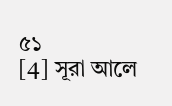৫১
[4] সূরা আলে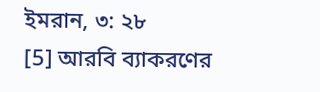ইমরান, ৩: ২৮
[5] আরবি ব্যাকরণের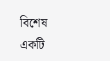বিশেষ একটি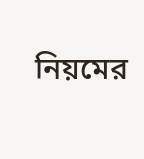নিয়মের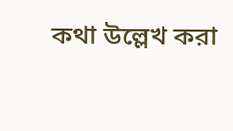কথা উল্লেখ করা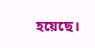হয়েছে।